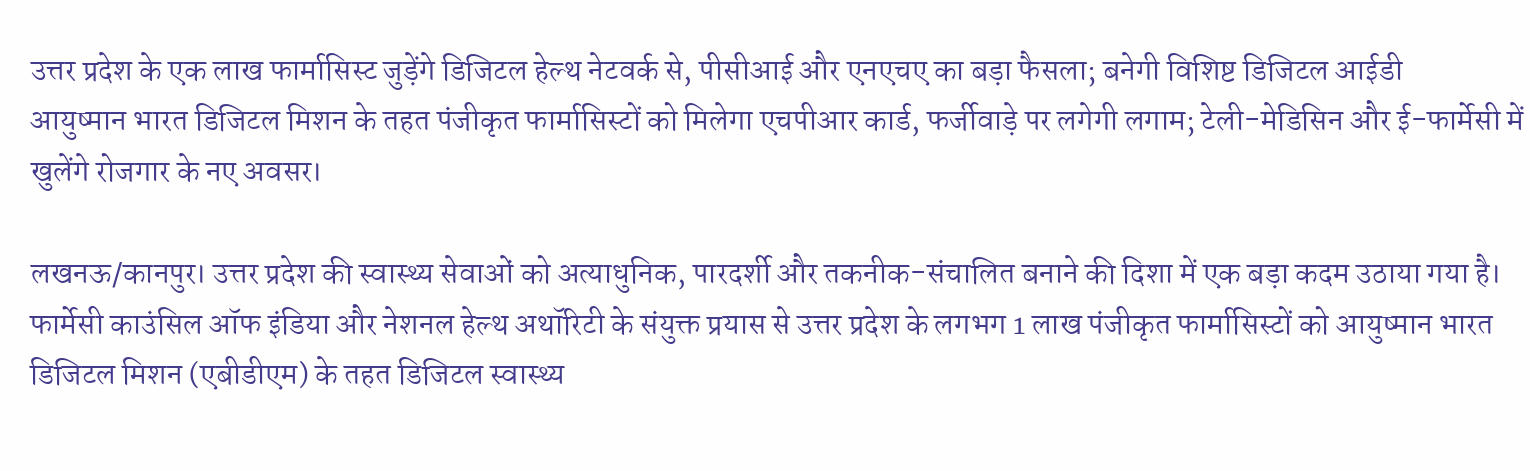उत्तर प्रदेश के एक लाख फार्मासिस्ट जुड़ेंगे डिजिटल हेल्थ नेटवर्क से, पीसीआई और एनएचए का बड़ा फैसला; बनेगी विशिष्ट डिजिटल आईडी
आयुष्मान भारत डिजिटल मिशन के तहत पंजीकृत फार्मासिस्टों को मिलेगा एचपीआर कार्ड, फर्जीवाड़े पर लगेगी लगाम; टेली-मेडिसिन और ई-फार्मेसी में खुलेंगे रोजगार के नए अवसर।

लखनऊ/कानपुर। उत्तर प्रदेश की स्वास्थ्य सेवाओं को अत्याधुनिक, पारदर्शी और तकनीक-संचालित बनाने की दिशा में एक बड़ा कदम उठाया गया है। फार्मेसी काउंसिल ऑफ इंडिया और नेशनल हेल्थ अथॉरिटी के संयुक्त प्रयास से उत्तर प्रदेश के लगभग 1 लाख पंजीकृत फार्मासिस्टों को आयुष्मान भारत डिजिटल मिशन (एबीडीएम) के तहत डिजिटल स्वास्थ्य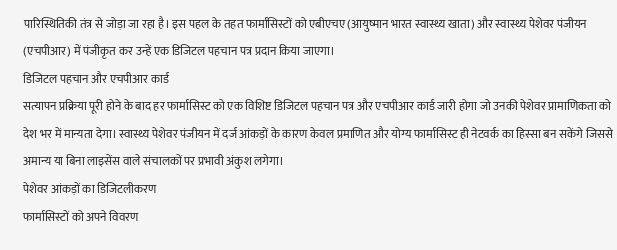पारिस्थितिकी तंत्र से जोड़ा जा रहा है। इस पहल के तहत फार्मासिस्टों को एबीएचए (आयुष्मान भारत स्वास्थ्य खाता) और स्वास्थ्य पेशेवर पंजीयन (एचपीआर) में पंजीकृत कर उन्हें एक डिजिटल पहचान पत्र प्रदान किया जाएगा।
डिजिटल पहचान और एचपीआर कार्ड
सत्यापन प्रक्रिया पूरी होने के बाद हर फार्मासिस्ट को एक विशिष्ट डिजिटल पहचान पत्र और एचपीआर कार्ड जारी होगा जो उनकी पेशेवर प्रामाणिकता को देश भर में मान्यता देगा। स्वास्थ्य पेशेवर पंजीयन में दर्ज आंकड़ों के कारण केवल प्रमाणित और योग्य फार्मासिस्ट ही नेटवर्क का हिस्सा बन सकेंगे जिससे अमान्य या बिना लाइसेंस वाले संचालकों पर प्रभावी अंकुश लगेगा।
पेशेवर आंकड़ों का डिजिटलीकरण
फार्मासिस्टों को अपने विवरण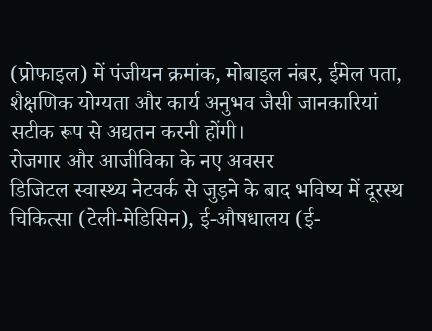(प्रोफाइल) में पंजीयन क्रमांक, मोबाइल नंबर, ईमेल पता, शैक्षणिक योग्यता और कार्य अनुभव जैसी जानकारियां सटीक रूप से अद्यतन करनी होंगी।
रोजगार और आजीविका के नए अवसर
डिजिटल स्वास्थ्य नेटवर्क से जुड़ने के बाद भविष्य में दूरस्थ चिकित्सा (टेली-मेडिसिन), ई-औषधालय (ई-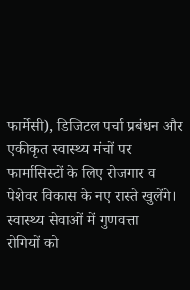फार्मेसी), डिजिटल पर्चा प्रबंधन और एकीकृत स्वास्थ्य मंचों पर फार्मासिस्टों के लिए रोजगार व पेशेवर विकास के नए रास्ते खुलेंगे।
स्वास्थ्य सेवाओं में गुणवत्ता
रोगियों को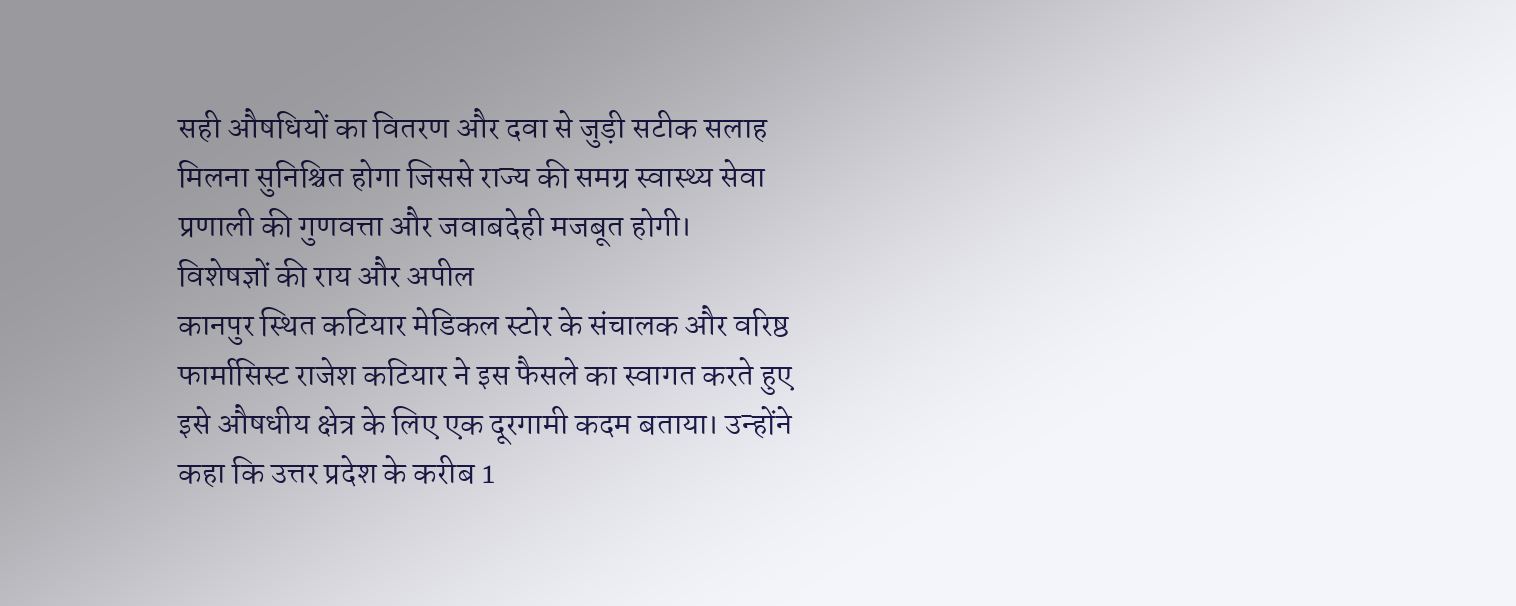सही औषधियों का वितरण और दवा से जुड़ी सटीक सलाह मिलना सुनिश्चित होगा जिससे राज्य की समग्र स्वास्थ्य सेवा प्रणाली की गुणवत्ता और जवाबदेही मजबूत होगी।
विशेषज्ञों की राय और अपील
कानपुर स्थित कटियार मेडिकल स्टोर के संचालक और वरिष्ठ फार्मासिस्ट राजेश कटियार ने इस फैसले का स्वागत करते हुए इसे औषधीय क्षेत्र के लिए एक दूरगामी कदम बताया। उन्होंने कहा कि उत्तर प्रदेश के करीब 1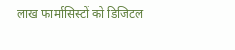लाख फार्मासिस्टों को डिजिटल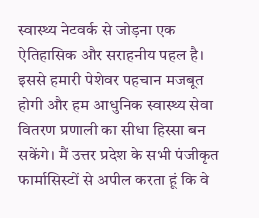स्वास्थ्य नेटवर्क से जोड़ना एक ऐतिहासिक और सराहनीय पहल है।
इससे हमारी पेशेवर पहचान मजबूत होगी और हम आधुनिक स्वास्थ्य सेवा वितरण प्रणाली का सीधा हिस्सा बन सकेंगे। मैं उत्तर प्रदेश के सभी पंजीकृत फार्मासिस्टों से अपील करता हूं कि वे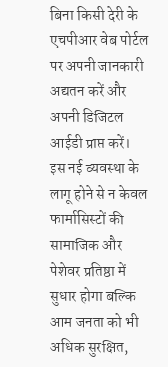बिना किसी देरी के एचपीआर वेब पोर्टल पर अपनी जानकारी अद्यतन करें और अपनी डिजिटल आईडी प्राप्त करें। इस नई व्यवस्था के लागू होने से न केवल फार्मासिस्टों की सामाजिक और पेशेवर प्रतिष्ठा में सुधार होगा बल्कि आम जनता को भी अधिक सुरक्षित,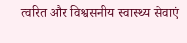त्वरित और विश्वसनीय स्वास्थ्य सेवाएं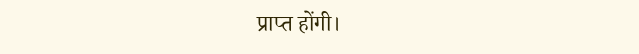प्राप्त होंगी।